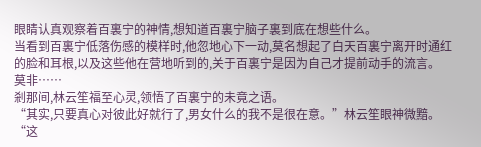眼睛认真观察着百裏宁的神情,想知道百裏宁脑子裏到底在想些什么。
当看到百裏宁低落伤感的模样时,他忽地心下一动,莫名想起了白天百裏宁离开时通红的脸和耳根,以及这些他在营地听到的,关于百裏宁是因为自己才提前动手的流言。
莫非……
剎那间,林云笙福至心灵,领悟了百裏宁的未竟之语。
“其实,只要真心对彼此好就行了,男女什么的我不是很在意。”林云笙眼神微黯。
“这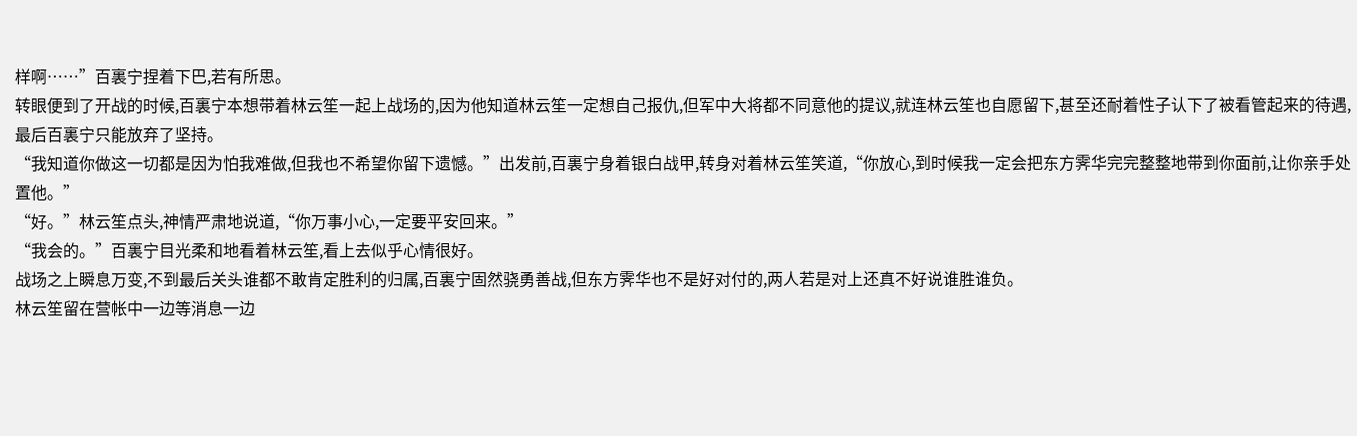样啊……”百裏宁捏着下巴,若有所思。
转眼便到了开战的时候,百裏宁本想带着林云笙一起上战场的,因为他知道林云笙一定想自己报仇,但军中大将都不同意他的提议,就连林云笙也自愿留下,甚至还耐着性子认下了被看管起来的待遇,最后百裏宁只能放弃了坚持。
“我知道你做这一切都是因为怕我难做,但我也不希望你留下遗憾。”出发前,百裏宁身着银白战甲,转身对着林云笙笑道,“你放心,到时候我一定会把东方霁华完完整整地带到你面前,让你亲手处置他。”
“好。”林云笙点头,神情严肃地说道,“你万事小心,一定要平安回来。”
“我会的。”百裏宁目光柔和地看着林云笙,看上去似乎心情很好。
战场之上瞬息万变,不到最后关头谁都不敢肯定胜利的归属,百裏宁固然骁勇善战,但东方霁华也不是好对付的,两人若是对上还真不好说谁胜谁负。
林云笙留在营帐中一边等消息一边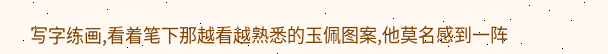写字练画,看着笔下那越看越熟悉的玉佩图案,他莫名感到一阵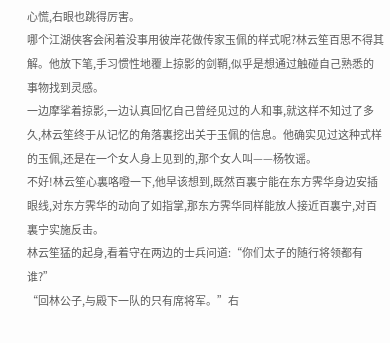心慌,右眼也跳得厉害。
哪个江湖侠客会闲着没事用彼岸花做传家玉佩的样式呢?林云笙百思不得其解。他放下笔,手习惯性地覆上掠影的剑鞘,似乎是想通过触碰自己熟悉的事物找到灵感。
一边摩挲着掠影,一边认真回忆自己曾经见过的人和事,就这样不知过了多久,林云笙终于从记忆的角落裏挖出关于玉佩的信息。他确实见过这种式样的玉佩,还是在一个女人身上见到的,那个女人叫——杨牧谣。
不好!林云笙心裏咯噔一下,他早该想到,既然百裏宁能在东方霁华身边安插眼线,对东方霁华的动向了如指掌,那东方霁华同样能放人接近百裏宁,对百裏宁实施反击。
林云笙猛的起身,看着守在两边的士兵问道:“你们太子的随行将领都有谁?”
“回林公子,与殿下一队的只有席将军。”右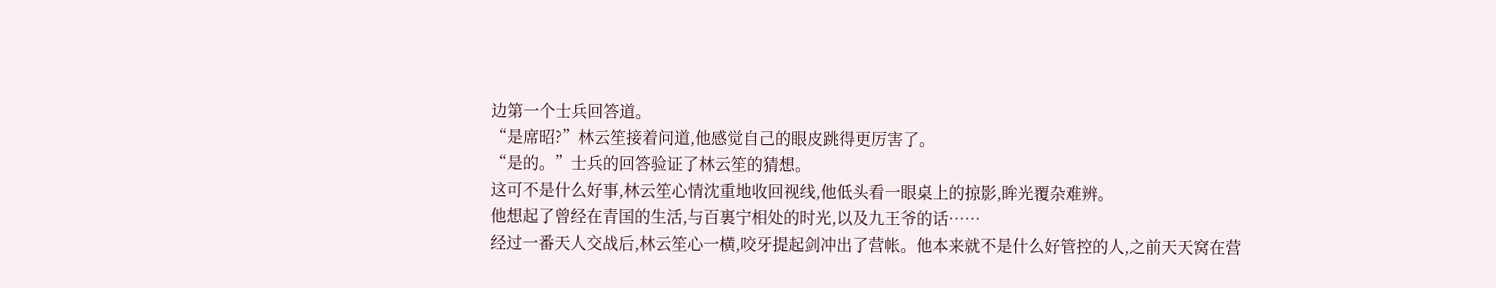边第一个士兵回答道。
“是席昭?”林云笙接着问道,他感觉自己的眼皮跳得更厉害了。
“是的。”士兵的回答验证了林云笙的猜想。
这可不是什么好事,林云笙心情沈重地收回视线,他低头看一眼桌上的掠影,眸光覆杂难辨。
他想起了曾经在青国的生活,与百裏宁相处的时光,以及九王爷的话……
经过一番天人交战后,林云笙心一横,咬牙提起剑冲出了营帐。他本来就不是什么好管控的人,之前天天窝在营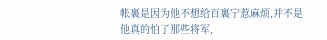帐裏是因为他不想给百裏宁惹麻烦,并不是他真的怕了那些将军,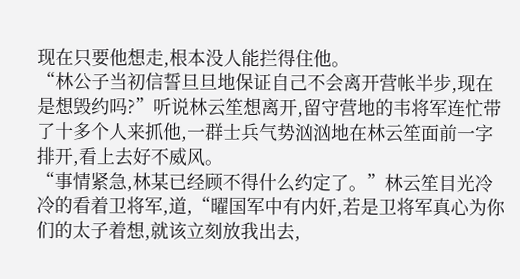现在只要他想走,根本没人能拦得住他。
“林公子当初信誓旦旦地保证自己不会离开营帐半步,现在是想毁约吗?”听说林云笙想离开,留守营地的韦将军连忙带了十多个人来抓他,一群士兵气势汹汹地在林云笙面前一字排开,看上去好不威风。
“事情紧急,林某已经顾不得什么约定了。”林云笙目光冷冷的看着卫将军,道,“曜国军中有内奸,若是卫将军真心为你们的太子着想,就该立刻放我出去,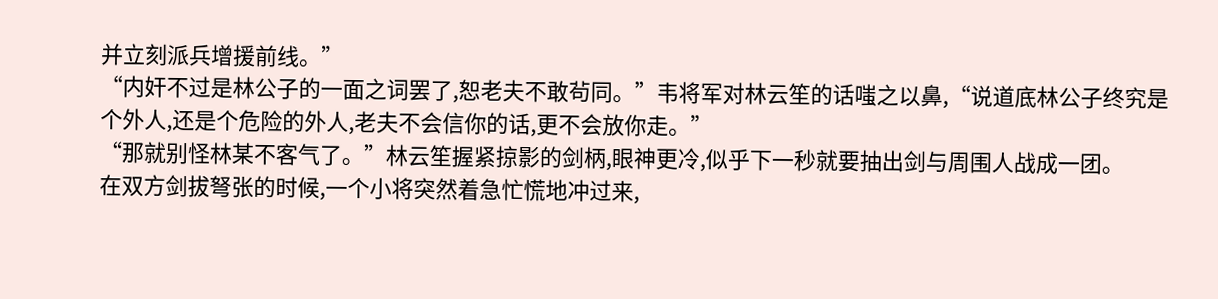并立刻派兵增援前线。”
“内奸不过是林公子的一面之词罢了,恕老夫不敢茍同。”韦将军对林云笙的话嗤之以鼻,“说道底林公子终究是个外人,还是个危险的外人,老夫不会信你的话,更不会放你走。”
“那就别怪林某不客气了。”林云笙握紧掠影的剑柄,眼神更冷,似乎下一秒就要抽出剑与周围人战成一团。
在双方剑拔弩张的时候,一个小将突然着急忙慌地冲过来,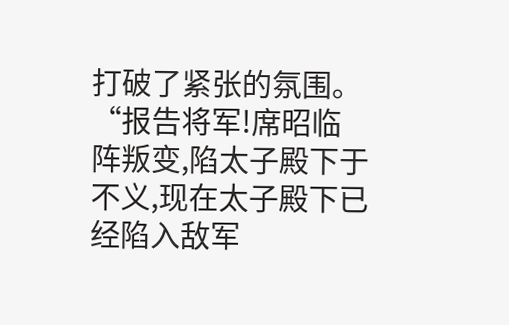打破了紧张的氛围。
“报告将军!席昭临阵叛变,陷太子殿下于不义,现在太子殿下已经陷入敌军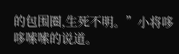的包围圈,生死不明。”小将哆哆嗦嗦的说道。